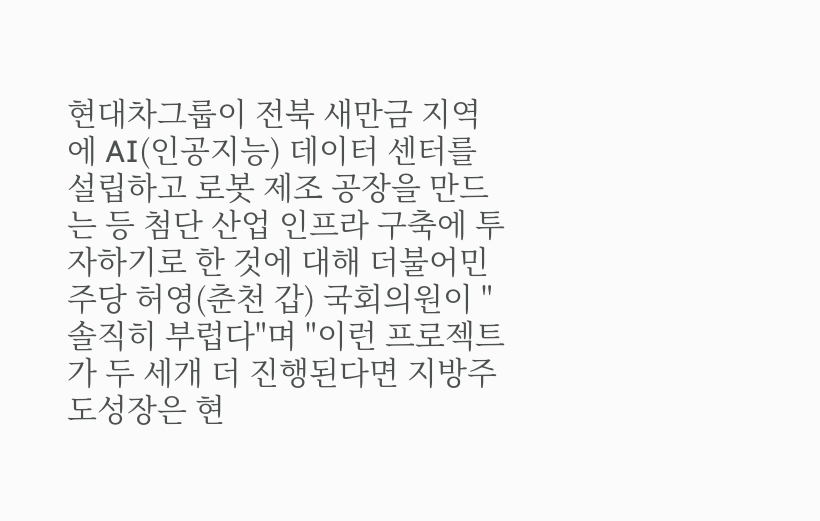현대차그룹이 전북 새만금 지역에 AI(인공지능) 데이터 센터를 설립하고 로봇 제조 공장을 만드는 등 첨단 산업 인프라 구축에 투자하기로 한 것에 대해 더불어민주당 허영(춘천 갑) 국회의원이 "솔직히 부럽다"며 "이런 프로젝트가 두 세개 더 진행된다면 지방주도성장은 현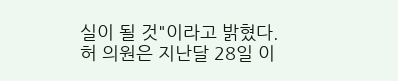실이 될 것"이라고 밝혔다.
허 의원은 지난달 28일 이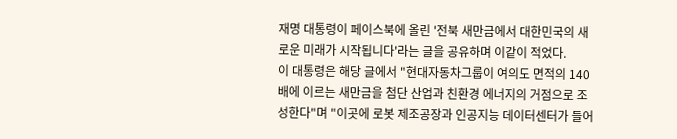재명 대통령이 페이스북에 올린 '전북 새만금에서 대한민국의 새로운 미래가 시작됩니다'라는 글을 공유하며 이같이 적었다.
이 대통령은 해당 글에서 "현대자동차그룹이 여의도 면적의 140배에 이르는 새만금을 첨단 산업과 친환경 에너지의 거점으로 조성한다"며 "이곳에 로봇 제조공장과 인공지능 데이터센터가 들어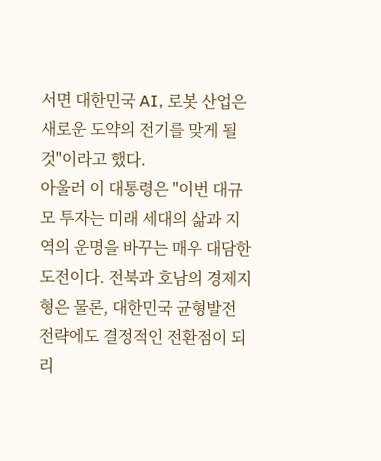서면 대한민국 AI, 로봇 산업은 새로운 도약의 전기를 맞게 될 것"이라고 했다.
아울러 이 대통령은 "이번 대규모 투자는 미래 세대의 삶과 지역의 운명을 바꾸는 매우 대담한 도전이다. 전북과 호남의 경제지형은 물론, 대한민국 균형발전 전략에도 결정적인 전환점이 되리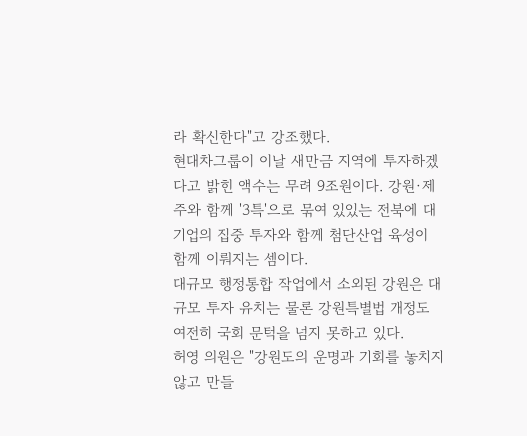라 확신한다"고 강조했다.
현대차그룹이 이날 새만금 지역에 투자하겠다고 밝힌 액수는 무려 9조원이다. 강원·제주와 함께 '3특'으로 묶여 있있는 전북에 대기업의 집중 투자와 함께 첨단산업 육성이 함께 이뤄지는 셈이다.
대규모 행정통합 작업에서 소외된 강원은 대규모 투자 유치는 물론 강원특별법 개정도 여전히 국회 문턱을 넘지 못하고 있다.
허영 의원은 "강원도의 운명과 기회를 놓치지않고 만들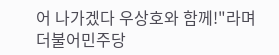어 나가겠다 우상호와 함께!"라며 더불어민주당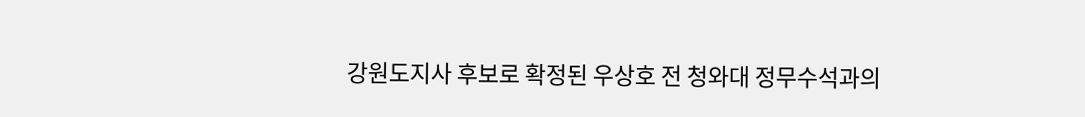강원도지사 후보로 확정된 우상호 전 청와대 정무수석과의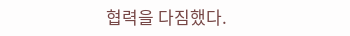협력을 다짐했다.